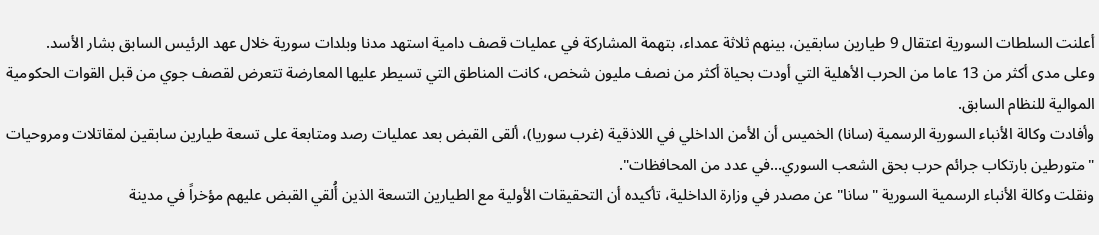أعلنت السلطات السورية اعتقال 9 طيارين سابقين، بينهم ثلاثة عمداء، بتهمة المشاركة في عمليات قصف دامية استهد مدنا وبلدات سورية خلال عهد الرئيس السابق بشار الأسد.
وعلى مدى أكثر من 13 عاما من الحرب الأهلية التي أودت بحياة أكثر من نصف مليون شخص، كانت المناطق التي تسيطر عليها المعارضة تتعرض لقصف جوي من قبل القوات الحكومية الموالية للنظام السابق.
وأفادت وكالة الأنباء السورية الرسمية (سانا) الخميس أن الأمن الداخلي في اللاذقية (غرب سوريا)، ألقى القبض بعد عمليات رصد ومتابعة على تسعة طيارين سابقين لمقاتلات ومروحيات "متورطين بارتكاب جرائم حرب بحق الشعب السوري...في عدد من المحافظات".
ونقلت وكالة الأنباء الرسمية السورية "سانا" عن مصدر في وزارة الداخلية، تأكيده أن التحقيقات الأولية مع الطيارين التسعة الذين أُلقي القبض عليهم مؤخراً في مدينة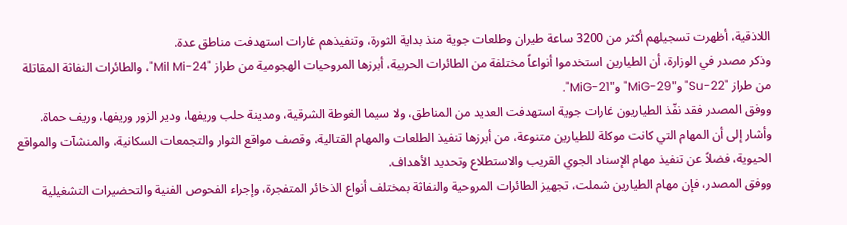اللاذقية، أظهرت تسجيلهم أكثر من 3200 ساعة طيران وطلعات جوية منذ بداية الثورة، وتنفيذهم غارات استهدفت مناطق عدة.
وذكر مصدر في الوزارة، أن الطيارين استخدموا أنواعاً مختلفة من الطائرات الحربية، أبرزها المروحيات الهجومية من طراز "Mil Mi-24"، والطائرات النفاثة المقاتلة من طراز "Su-22" و"MiG-29" و"MiG-21".
ووفق المصدر فقد نفّذ الطياريون غارات جوية استهدفت العديد من المناطق، ولا سيما الغوطة الشرقية، ومدينة حلب وريفها، ودير الزور وريفها، وريف حماة.
وأشار إلى أن المهام التي كانت موكلة للطيارين متنوعة، من أبرزها تنفيذ الطلعات والمهام القتالية، وقصف مواقع الثوار والتجمعات السكانية، والمنشآت والمواقع الحيوية، فضلاً عن تنفيذ مهام الإسناد الجوي القريب والاستطلاع وتحديد الأهداف.
ووفق المصدر، فإن مهام الطيارين شملت، تجهيز الطائرات المروحية والنفاثة بمختلف أنواع الذخائر المتفجرة، وإجراء الفحوص الفنية والتحضيرات التشغيلية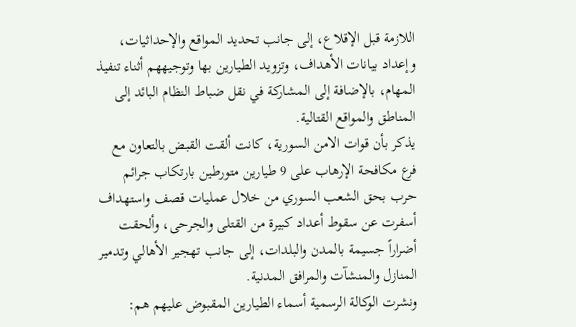اللازمة قبل الإقلاع، إلى جانب تحديد المواقع والإحداثيات، وإعداد بيانات الأهداف، وتزويد الطيارين بها وتوجيههم أثناء تنفيذ المهام، بالإضافة إلى المشاركة في نقل ضباط النظام البائد إلى المناطق والمواقع القتالية.
يذكر بأن قوات الامن السورية، كانت ألقت القبض بالتعاون مع فرع مكافحة الإرهاب على 9 طيارين متورطين بارتكاب جرائم حرب بحق الشعب السوري من خلال عمليات قصف واستهداف أسفرت عن سقوط أعداد كبيرة من القتلى والجرحى، وألحقت أضراراً جسيمة بالمدن والبلدات، إلى جانب تهجير الأهالي وتدمير المنازل والمنشآت والمرافق المدنية.
ونشرت الوكالة الرسمية أسماء الطيارين المقبوض عليهم هم: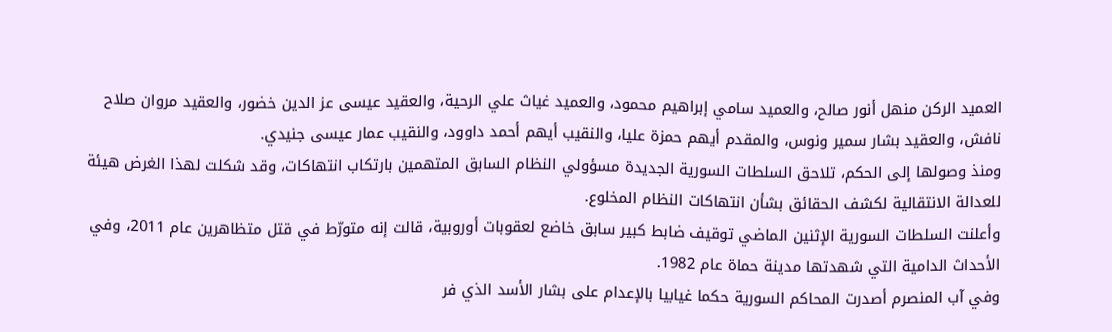العميد الركن منهل أنور صالح، والعميد سامي إبراهيم محمود، والعميد غياث علي الرحية، والعقيد عيسى عز الدين خضور، والعقيد مروان صلاح نافش، والعقيد بشار سمير ونوس، والمقدم أيهم حمزة عليا، والنقيب أيهم أحمد داوود، والنقيب عمار عيسى جنيدي.
ومنذ وصولها إلى الحكم، تلاحق السلطات السورية الجديدة مسؤولي النظام السابق المتهمين بارتكاب انتهاكات، وقد شكلت لهذا الغرض هيئة للعدالة الانتقالية لكشف الحقائق بشأن انتهاكات النظام المخلوع.
وأعلنت السلطات السورية الإثنين الماضي توقيف ضابط كبير سابق خاضع لعقوبات أوروبية، قالت إنه متورّط في قتل متظاهرين عام 2011، وفي الأحداث الدامية التي شهدتها مدينة حماة عام 1982.
وفي آب المنصرم أصدرت المحاكم السورية حكما غيابيا بالإعدام على بشار الأسد الذي فر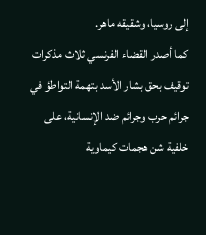إلى روسيا، وشقيقه ماهر.
كما أصدر القضاء الفرنسي ثلاث مذكرات توقيف بحق بشار الأسد بتهمة التواطؤ في جرائم حرب وجرائم ضد الإنسانية، على خلفية شن هجمات كيماوية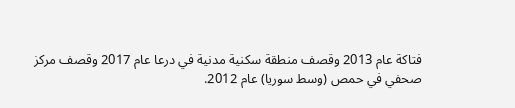فتاكة عام 2013 وقصف منطقة سكنية مدنية في درعا عام 2017 وقصف مركز صحفي في حمص (وسط سوريا) عام 2012.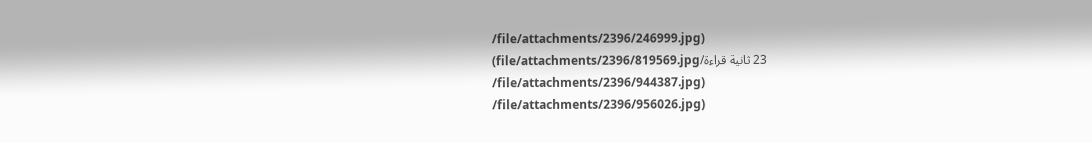/file/attachments/2396/246999.jpg)
23 ثانية قراءة/file/attachments/2396/819569.jpg)
/file/attachments/2396/944387.jpg)
/file/attachments/2396/956026.jpg)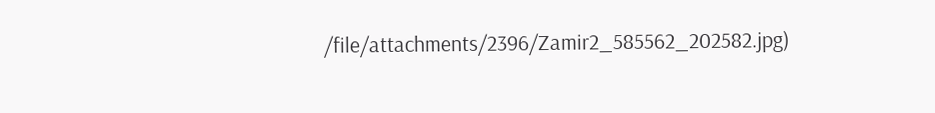/file/attachments/2396/Zamir2_585562_202582.jpg)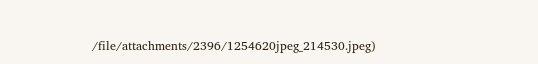/file/attachments/2396/1254620jpeg_214530.jpeg)